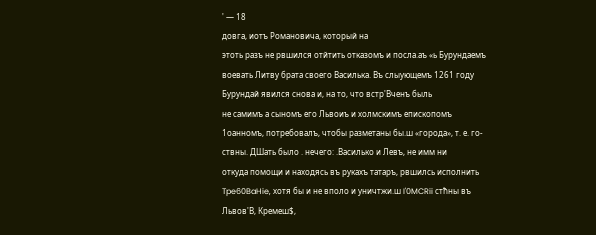' — 18
довга, иотъ Романовича, который на
этоть разъ не рвшился отйтить отказомъ и посла.аъ «ь Бурундаемъ
воевать Литву брата своего Василька. Въ слыующемъ 1261 году
Бурундай явился снова и, на то, что встр'Вченъ быль
не самимъ а сыномъ его Львоиъ и холмскимъ епископомъ
1оанномъ, потребовалъ, чтобы разметаны бы.ш «города», т. е. го-
ствны. ДШать было . нечего: .Василько и Левъ, не имм ни
откуда помощи и находясь въ рукахъ татаръ, рвшилсь исполнить
Tpe60BaHie, хотя бы и не вполо и уничтжи.ш I'0MCRii стћны въ
Львов'В, Кремеш$,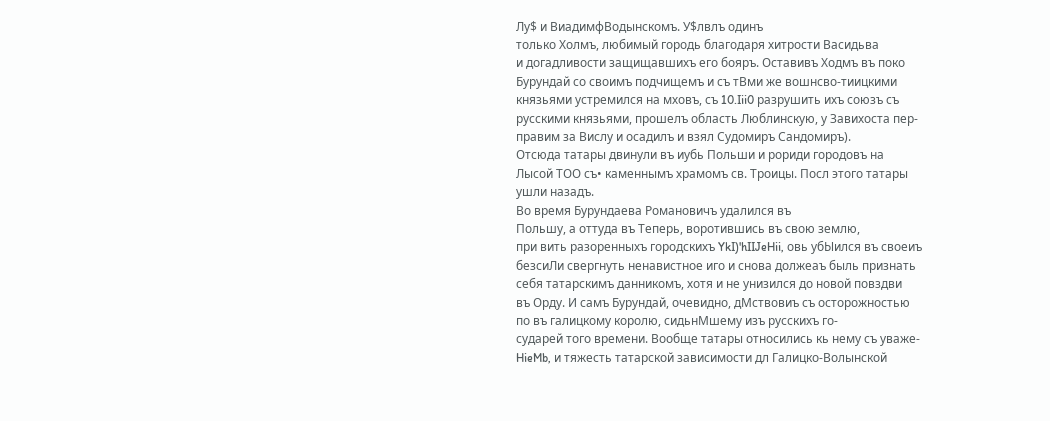Лу$ и ВиадимфВодынскомъ. У$лвлъ одинъ
только Холмъ, любимый городь благодаря хитрости Васидьва
и догадливости защищавшихъ его бояръ. Оставивъ Ходмъ въ поко
Бурундай со своимъ подчищемъ и съ тВми же вошнсво-тиицкими
князьями устремился на мховъ, съ 10.Iii0 разрушить ихъ союзъ съ
русскими князьями, прошелъ область Люблинскую, у Завихоста пер-
правим за Вислу и осадилъ и взял Судомиръ Сандомиръ).
Отсюда татары двинули въ иубь Польши и рориди городовъ на
Лысой ТОО съ• каменнымъ храмомъ св. Троицы. Посл этого татары
ушли назадъ.
Во время Бурундаева Романовичъ удалился въ
Польшу, а оттуда въ Теперь, воротившись въ свою землю,
при вить разоренныхъ городскихъ YkI)'hIIJeHii, овь убЫился въ своеиъ
безсиЛи свергнуть ненавистное иго и снова должеаъ быль признать
себя татарскимъ данникомъ, хотя и не унизился до новой повздви
въ Орду. И самъ Бурундай, очевидно, дМствовиъ съ осторожностью
по въ галицкому королю, сидьнМшему изъ русскихъ го-
сударей того времени. Вообще татары относились кь нему съ уваже-
HieMb, и тяжесть татарской зависимости дл Галицко-Волынской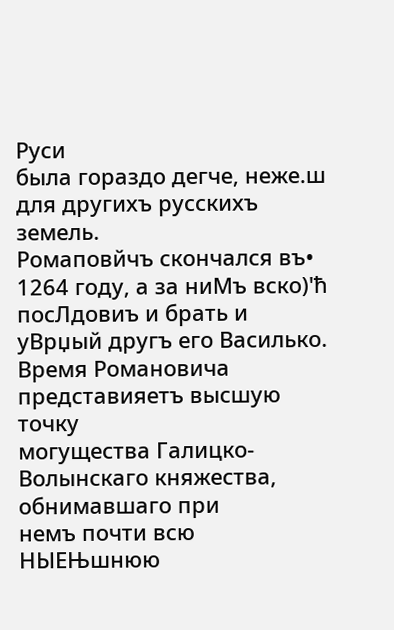Руси
была гораздо дегче, неже.ш для другихъ русскихъ земель.
Ромаповйчъ скончался въ• 1264 году, а за ниМъ вско)'ћ
посЛдовиъ и брать и уВрџый другъ его Василько.
Время Романовича представияетъ высшую точку
могущества Галицко-Волынскаго княжества, обнимавшаго при
немъ почти всю НЫЕЊшнюю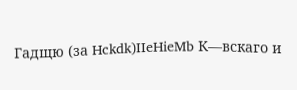Гадщю (за Hckdk)IIeHieMb К—вскаго и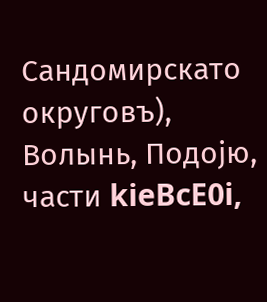Сандомирскато округовъ), Волынь, Подојю, части kieBcE0i,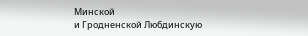Минской
и Гродненской Любдинскую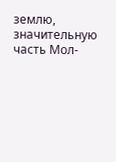землю, значительную часть Мол-